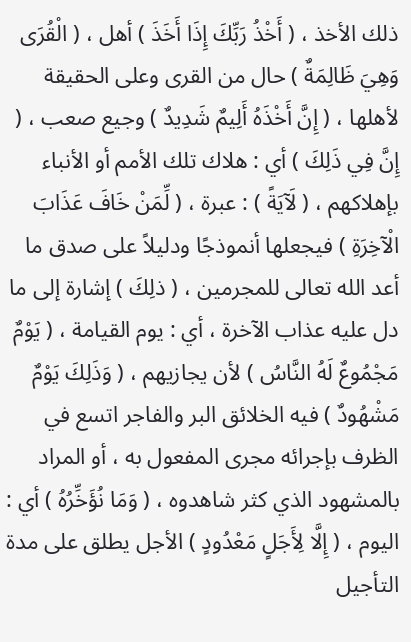ذلك الأخذ ، ( أَخْذُ رَبِّكَ إِذَا أَخَذَ ) أهل ، ( الْقُرَى وَهِيَ ظَالِمَةٌ ) حال من القرى وعلى الحقيقة لأهلها ، ( إِنَّ أَخْذَهُ أَلِيمٌ شَدِيدٌ ) وجيع صعب ، ( إِنَّ فِي ذَلِكَ ) أي : هلاك تلك الأمم أو الأنباء بإهلاكهم ، ( لَآيَةً ) : عبرة ، ( لِّمَنْ خَافَ عَذَابَ الْآخِرَةِ ) فيجعلها أنموذجًا ودليلاً على صدق ما أعد الله تعالى للمجرمين ، ( ذلِكَ ) إشارة إلى ما دل عليه عذاب الآخرة ، أي : يوم القيامة ، ( يَوْمٌ مَجْمُوعٌ لَهُ النَّاسُ ) لأن يجازيهم ، ( وَذَلِكَ يَوْمٌ مَشْهُودٌ ) فيه الخلائق البر والفاجر اتسع في الظرف بإجرائه مجرى المفعول به ، أو المراد بالمشهود الذي كثر شاهدوه ، ( وَمَا نُؤَخِّرُهُ ) أي : اليوم ، ( إِلَّا لِأَجَلٍ مَعْدُودٍ ) الأجل يطلق على مدة التأجيل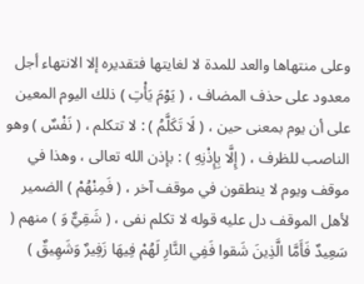وعلى منتهاها والعد للمدة لا لغايتها فتقديره إلا الانتهاء أجل معدود على حذف المضاف ، ( يَوْمَ يَأْتِ ) ذلك اليوم المعين على أن يوم بمعنى حين ، ( لَا تَكَلَّمُ ) : لا تتكلم ، ( نَفْسٌ ) وهو الناصب للظرف ، ( إِلَّا بِإِذْنِهِ ) : بإذن الله تعالى ، وهذا في موقف ويوم لا ينطقون في موقف آخر ، ( فَمِنْهُمْ ) الضمير لأهل الموقف دل عليه قوله لا تكلم نفى ، ( شَقِيٌّ وَ ) منهم ( سَعِيدٌ فَأَمَّا الَّذِينَ شَقوا فَفِي النَّارِ لَهُمْ فِيهَا زَفِيرٌ وَشَهِيقٌ )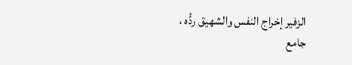الزفير إخراج النفس والشهيق ردُّه ،
جامع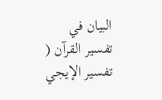البيان في تفسير القرآن ( تفسير الإيجي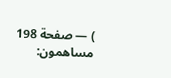) — صفحة 198
مساهمون: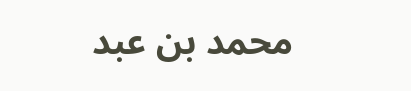محمد بن عبد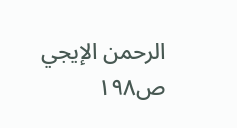الرحمن الإيجي
ص١٩٨